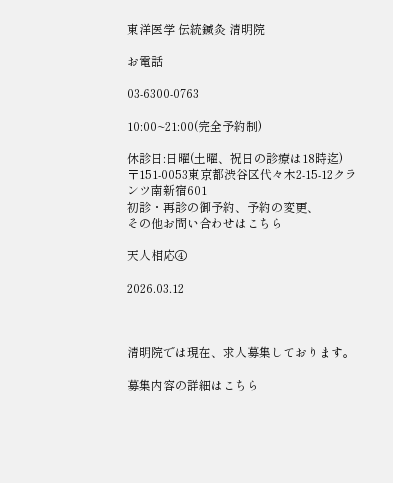東洋医学 伝統鍼灸 清明院

お電話

03-6300-0763

10:00~21:00(完全予約制)

休診日:日曜(土曜、祝日の診療は18時迄)
〒151-0053東京都渋谷区代々木2-15-12クランツ南新宿601
初診・再診の御予約、予約の変更、
その他お問い合わせはこちら

天人相応④

2026.03.12



清明院では現在、求人募集しております。

募集内容の詳細はこちら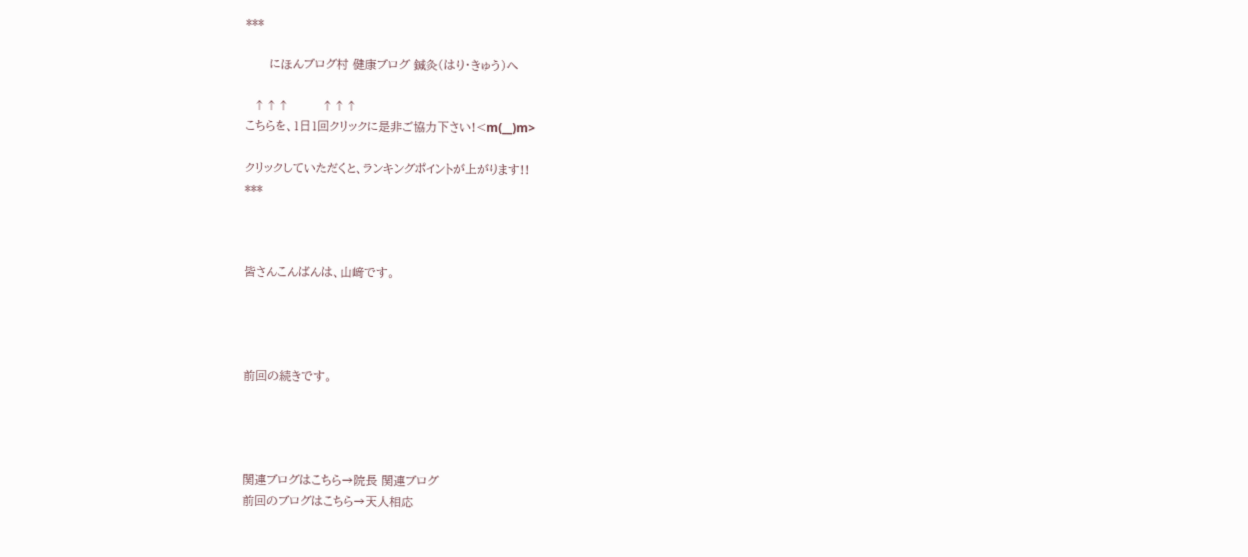***

      にほんブログ村 健康ブログ 鍼灸(はり・きゅう)へ

  ↑↑↑        ↑↑↑
こちらを、1日1回クリックに是非ご協力下さい!<m(__)m>

クリックしていただくと、ランキングポイントが上がります!!
***



皆さんこんばんは、山﨑です。




前回の続きです。




関連ブログはこちら→院長 関連ブログ
前回のブログはこちら→天人相応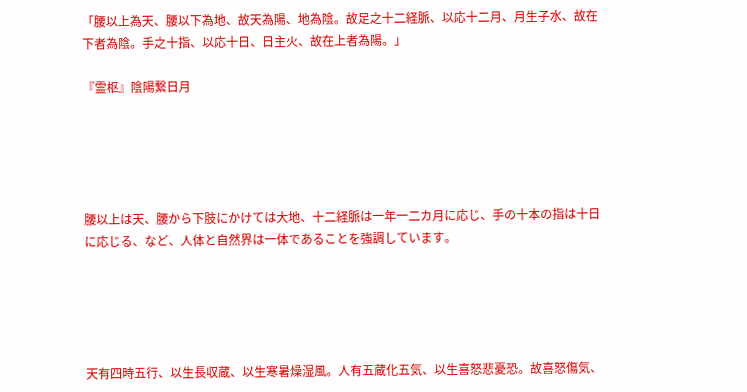「腰以上為天、腰以下為地、故天為陽、地為陰。故足之十二経脈、以応十二月、月生子水、故在下者為陰。手之十指、以応十日、日主火、故在上者為陽。」

『霊枢』陰陽繋日月





腰以上は天、腰から下肢にかけては大地、十二経脈は一年一二カ月に応じ、手の十本の指は十日に応じる、など、人体と自然界は一体であることを強調しています。





天有四時五行、以生長収蔵、以生寒暑燥湿風。人有五蔵化五気、以生喜怒悲憂恐。故喜怒傷気、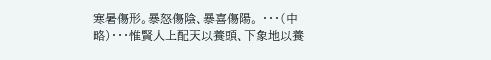寒暑傷形。暴怒傷陰、暴喜傷陽。 ・・・(中略)・・・惟賢人上配天以養頭、下象地以養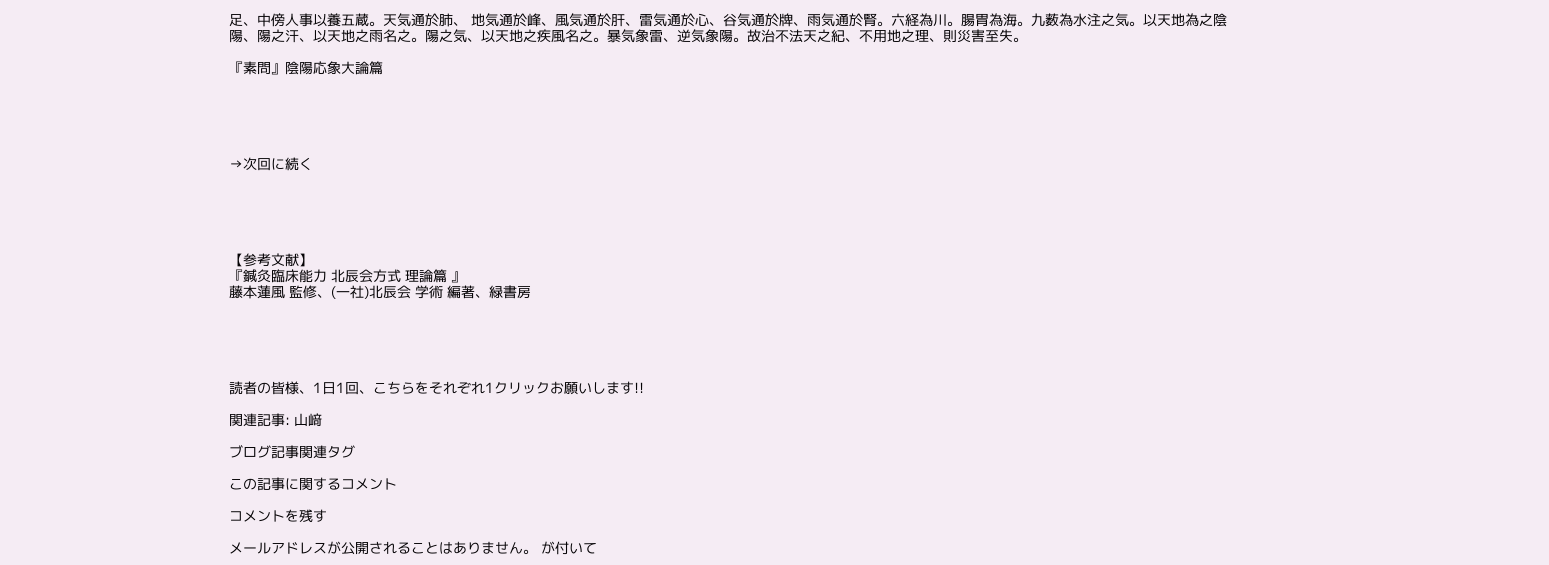足、中傍人事以養五蔵。天気通於肺、 地気通於峰、風気通於肝、雷気通於心、谷気通於牌、雨気通於腎。六経為川。腸胃為海。九薮為水注之気。以天地為之陰陽、陽之汗、以天地之雨名之。陽之気、以天地之疾風名之。暴気象雷、逆気象陽。故治不法天之紀、不用地之理、則災害至失。

『素問』陰陽応象大論篇





→次回に続く





【参考文献】
『鍼灸臨床能力 北辰会方式 理論篇 』
藤本蓮風 監修、(一社)北辰会 学術 編著、緑書房





読者の皆様、1日1回、こちらをそれぞれ1クリックお願いします!!

関連記事: 山﨑

ブログ記事関連タグ

この記事に関するコメント

コメントを残す

メールアドレスが公開されることはありません。 が付いて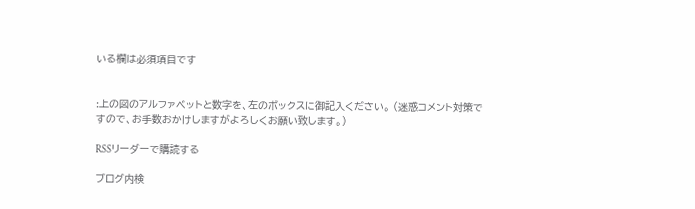いる欄は必須項目です


:上の図のアルファベットと数字を、左のボックスに御記入ください。 (迷惑コメント対策ですので、お手数おかけしますがよろしくお願い致します。)

RSSリーダーで購読する

ブログ内検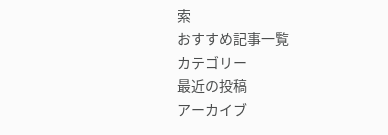索
おすすめ記事一覧
カテゴリー
最近の投稿
アーカイブ